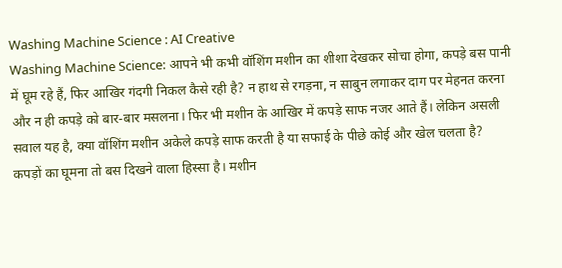Washing Machine Science : AI Creative
Washing Machine Science: आपने भी कभी वॉशिंग मशीन का शीशा देखकर सोचा होगा, कपड़े बस पानी में घूम रहे हैं, फिर आखिर गंदगी निकल कैसे रही है? न हाथ से रगड़ना, न साबुन लगाकर दाग पर मेहनत करना और न ही कपड़े को बार-बार मसलना। फिर भी मशीन के आखिर में कपड़े साफ नजर आते हैं। लेकिन असली सवाल यह है, क्या वॉशिंग मशीन अकेले कपड़े साफ करती है या सफाई के पीछे कोई और खेल चलता है?
कपड़ों का घूमना तो बस दिखने वाला हिस्सा है। मशीन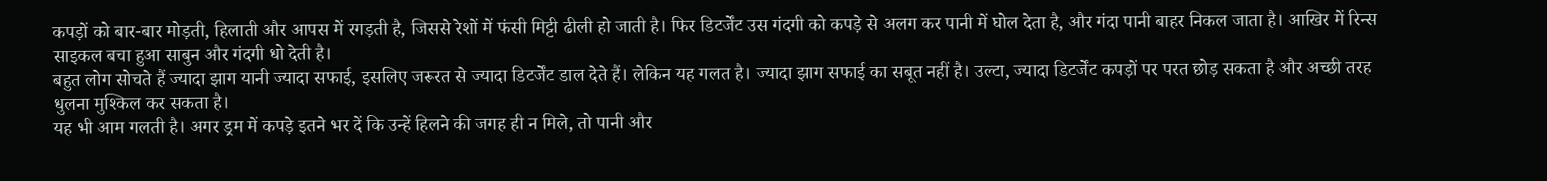कपड़ों को बार-बार मोड़ती, हिलाती और आपस में रगड़ती है, जिससे रेशों में फंसी मिट्टी ढीली हो जाती है। फिर डिटर्जेंट उस गंदगी को कपड़े से अलग कर पानी में घोल देता है, और गंदा पानी बाहर निकल जाता है। आखिर में रिन्स साइकल बचा हुआ साबुन और गंदगी धो देती है।
बहुत लोग सोचते हैं ज्यादा झाग यानी ज्यादा सफाई, इसलिए जरूरत से ज्यादा डिटर्जेंट डाल देते हैं। लेकिन यह गलत है। ज्यादा झाग सफाई का सबूत नहीं है। उल्टा, ज्यादा डिटर्जेंट कपड़ों पर परत छोड़ सकता है और अच्छी तरह धुलना मुश्किल कर सकता है।
यह भी आम गलती है। अगर ड्रम में कपड़े इतने भर दें कि उन्हें हिलने की जगह ही न मिले, तो पानी और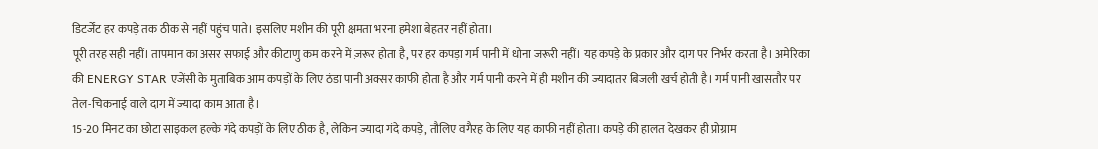डिटर्जेंट हर कपड़े तक ठीक से नहीं पहुंच पाते। इसलिए मशीन की पूरी क्षमता भरना हमेशा बेहतर नहीं होता।
पूरी तरह सही नहीं। तापमान का असर सफाई और कीटाणु कम करने में ज़रूर होता है, पर हर कपड़ा गर्म पानी में धोना जरूरी नहीं। यह कपड़े के प्रकार और दाग पर निर्भर करता है। अमेरिका की ENERGY STAR एजेंसी के मुताबिक आम कपड़ों के लिए ठंडा पानी अक्सर काफी होता है और गर्म पानी करने में ही मशीन की ज्यादातर बिजली खर्च होती है। गर्म पानी खासतौर पर तेल-चिकनाई वाले दाग में ज्यादा काम आता है।
15-20 मिनट का छोटा साइकल हल्के गंदे कपड़ों के लिए ठीक है, लेकिन ज्यादा गंदे कपड़े, तौलिए वगैरह के लिए यह काफी नहीं होता। कपड़े की हालत देखकर ही प्रोग्राम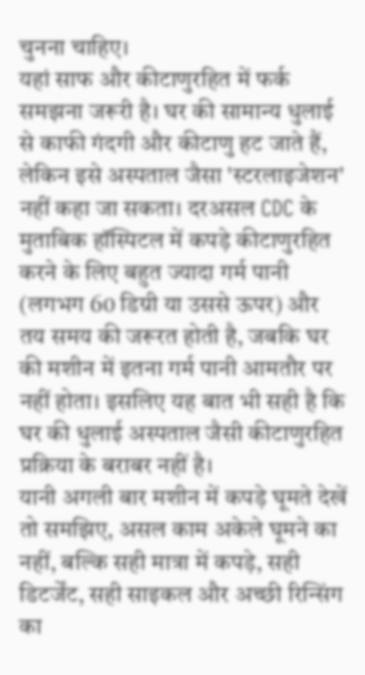चुनना चाहिए।
यहां साफ और कीटाणुरहित में फर्क समझना जरूरी है। घर की सामान्य धुलाई से काफी गंदगी और कीटाणु हट जाते हैं, लेकिन इसे अस्पताल जैसा 'स्टरलाइजेशन' नहीं कहा जा सकता। दरअसल CDC के मुताबिक हॉस्पिटल में कपड़े कीटाणुरहित करने के लिए बहुत ज्यादा गर्म पानी (लगभग 60 डिग्री या उससे ऊपर) और तय समय की जरूरत होती है, जबकि घर की मशीन में इतना गर्म पानी आमतौर पर नहीं होता। इसलिए यह बात भी सही है कि घर की धुलाई अस्पताल जैसी कीटाणुरहित प्रक्रिया के बराबर नहीं है।
यानी अगली बार मशीन में कपड़े घूमते देखें तो समझिए, असल काम अकेले घूमने का नहीं, बल्कि सही मात्रा में कपड़े, सही डिटर्जेंट, सही साइकल और अच्छी रिन्सिंग का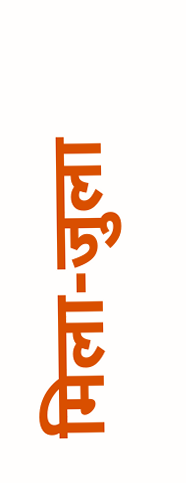मिला-जुला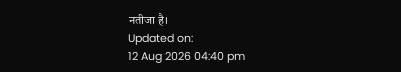नतीजा है।
Updated on:
12 Aug 2026 04:40 pm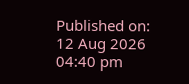Published on:
12 Aug 2026 04:40 pm